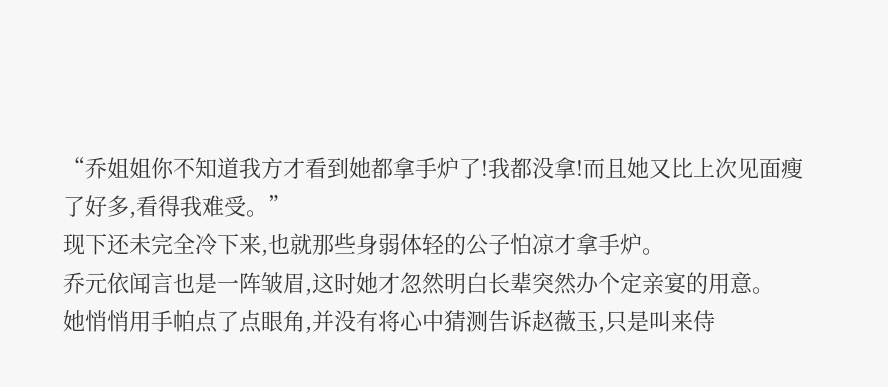“乔姐姐你不知道我方才看到她都拿手炉了!我都没拿!而且她又比上次见面瘦了好多,看得我难受。”
现下还未完全冷下来,也就那些身弱体轻的公子怕凉才拿手炉。
乔元依闻言也是一阵皱眉,这时她才忽然明白长辈突然办个定亲宴的用意。
她悄悄用手帕点了点眼角,并没有将心中猜测告诉赵薇玉,只是叫来侍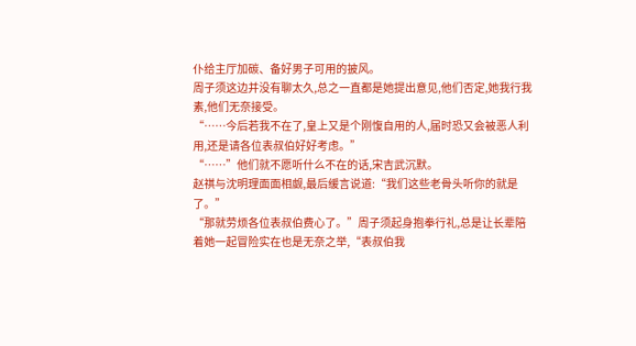仆给主厅加碳、备好男子可用的披风。
周子须这边并没有聊太久,总之一直都是她提出意见,他们否定,她我行我素,他们无奈接受。
“……今后若我不在了,皇上又是个刚愎自用的人,届时恐又会被恶人利用,还是请各位表叔伯好好考虑。”
“……”他们就不愿听什么不在的话,宋吉武沉默。
赵祺与沈明理面面相觑,最后缓言说道:“我们这些老骨头听你的就是了。”
“那就劳烦各位表叔伯费心了。”周子须起身抱拳行礼,总是让长辈陪着她一起冒险实在也是无奈之举,“表叔伯我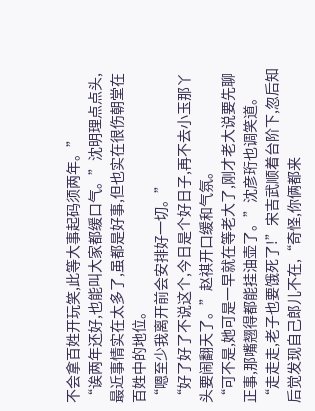不会拿百姓开玩笑,此等大事起码须两年。”
“诶两年还好,也能叫大家都缓口气。”沈明理点点头,最近事情实在太多了,虽都是好事,但也实在很伤朝堂在百姓中的地位。
“嗯至少我离开前会安排好一切。”
“好了好了不说这个,今日是个好日子,再不去小玉那丫头要闹翻天了。”赵祺开口缓和气氛。
“可不是,她可是一早就在等老大了,刚才老大说要先聊正事,那嘴翘得都能挂油壶了。”沈彦珩也调笑道。
“走走走,老子也要饿死了!”宋吉武顺着台阶下,忽后知后觉发现自己郎儿不在,“奇怪,你俩都来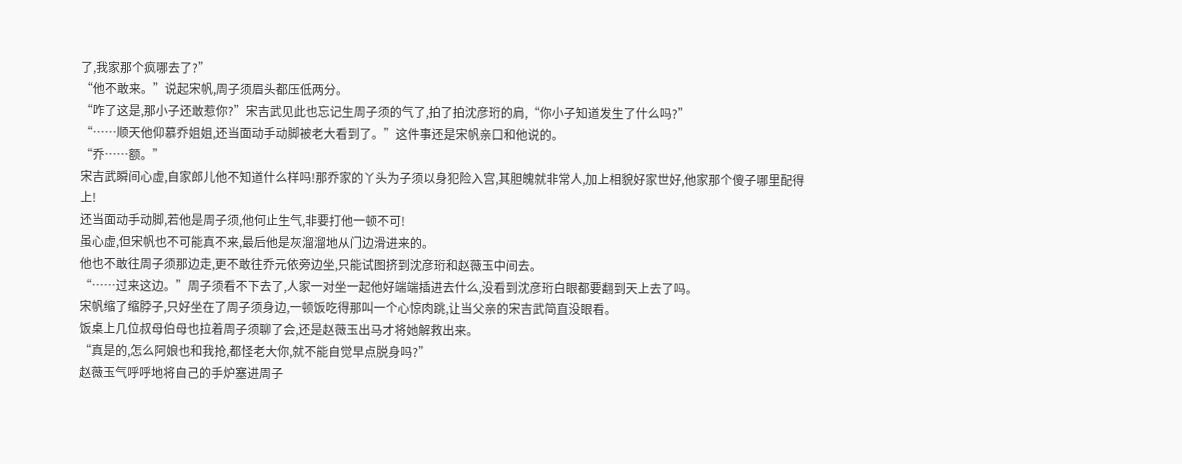了,我家那个疯哪去了?”
“他不敢来。”说起宋帆,周子须眉头都压低两分。
“咋了这是,那小子还敢惹你?”宋吉武见此也忘记生周子须的气了,拍了拍沈彦珩的肩,“你小子知道发生了什么吗?”
“……顺天他仰慕乔姐姐,还当面动手动脚被老大看到了。”这件事还是宋帆亲口和他说的。
“乔……额。”
宋吉武瞬间心虚,自家郎儿他不知道什么样吗!那乔家的丫头为子须以身犯险入宫,其胆魄就非常人,加上相貌好家世好,他家那个傻子哪里配得上!
还当面动手动脚,若他是周子须,他何止生气,非要打他一顿不可!
虽心虚,但宋帆也不可能真不来,最后他是灰溜溜地从门边滑进来的。
他也不敢往周子须那边走,更不敢往乔元依旁边坐,只能试图挤到沈彦珩和赵薇玉中间去。
“……过来这边。”周子须看不下去了,人家一对坐一起他好端端插进去什么,没看到沈彦珩白眼都要翻到天上去了吗。
宋帆缩了缩脖子,只好坐在了周子须身边,一顿饭吃得那叫一个心惊肉跳,让当父亲的宋吉武简直没眼看。
饭桌上几位叔母伯母也拉着周子须聊了会,还是赵薇玉出马才将她解救出来。
“真是的,怎么阿娘也和我抢,都怪老大你,就不能自觉早点脱身吗?”
赵薇玉气呼呼地将自己的手炉塞进周子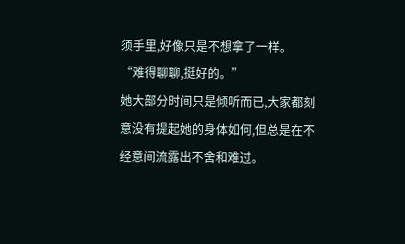须手里,好像只是不想拿了一样。
“难得聊聊,挺好的。”
她大部分时间只是倾听而已,大家都刻意没有提起她的身体如何,但总是在不经意间流露出不舍和难过。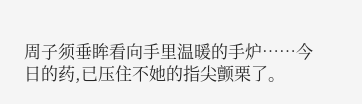周子须垂眸看向手里温暖的手炉……今日的药,已压住不她的指尖颤栗了。